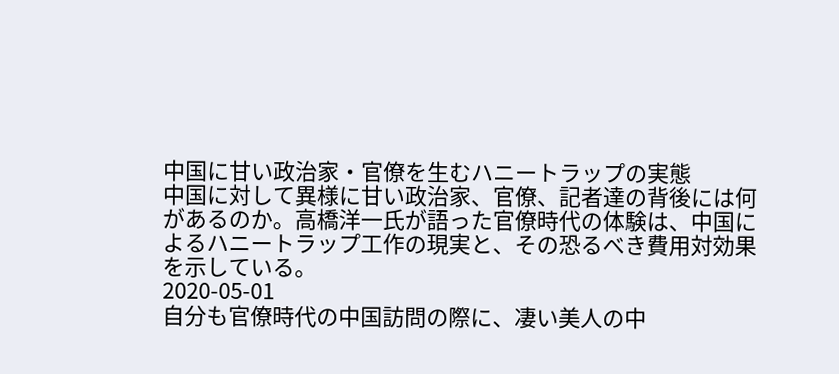中国に甘い政治家・官僚を生むハニートラップの実態
中国に対して異様に甘い政治家、官僚、記者達の背後には何があるのか。高橋洋一氏が語った官僚時代の体験は、中国によるハニートラップ工作の現実と、その恐るべき費用対効果を示している。
2020-05-01
自分も官僚時代の中国訪問の際に、凄い美人の中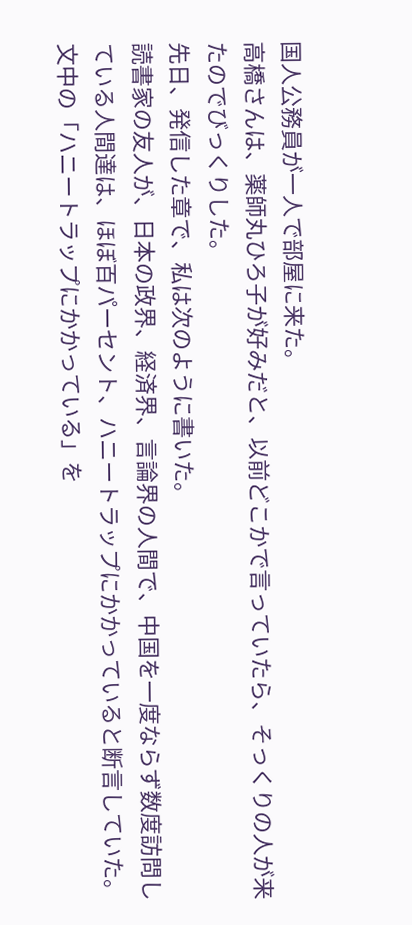国人公務員が一人で部屋に来た。
高橋さんは、薬師丸ひろ子が好みだと、以前どこかで言っていたら、そっくりの人が来たのでびっくりした。
先日、発信した章で、私は次のように書いた。
読書家の友人が、日本の政界、経済界、言論界の人間で、中国を一度ならず数度訪問している人間達は、ほぼ百パーセント、ハニートラップにかかっていると断言していた。
文中の「ハニートラップにかかっている」を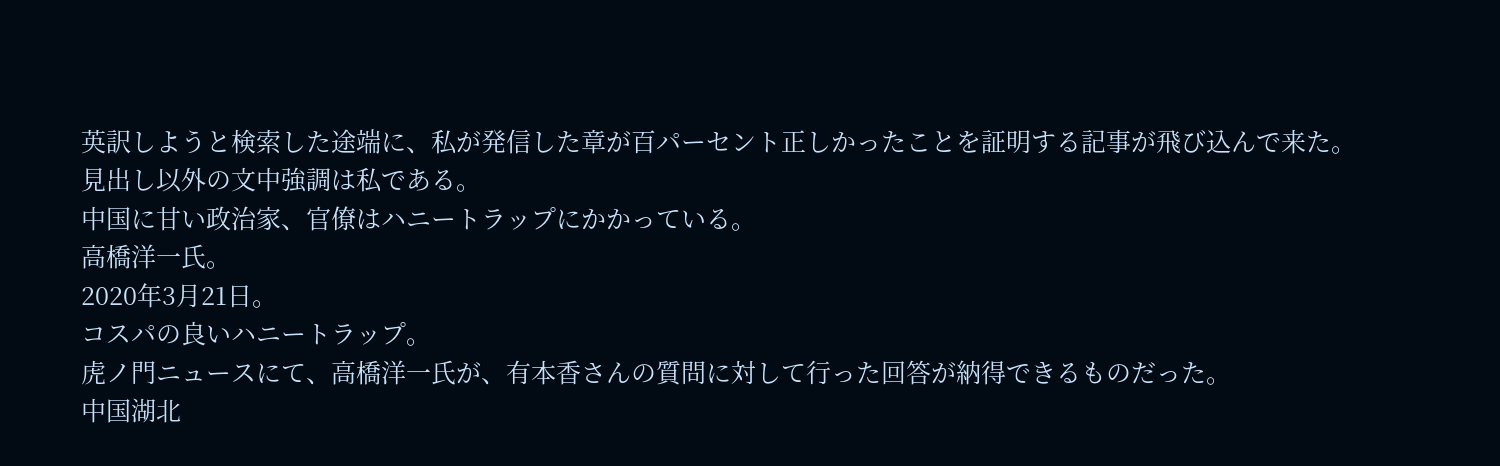英訳しようと検索した途端に、私が発信した章が百パーセント正しかったことを証明する記事が飛び込んで来た。
見出し以外の文中強調は私である。
中国に甘い政治家、官僚はハニートラップにかかっている。
高橋洋一氏。
2020年3月21日。
コスパの良いハニートラップ。
虎ノ門ニュースにて、高橋洋一氏が、有本香さんの質問に対して行った回答が納得できるものだった。
中国湖北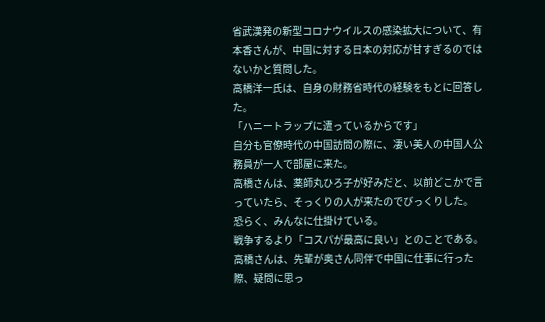省武漢発の新型コロナウイルスの感染拡大について、有本香さんが、中国に対する日本の対応が甘すぎるのではないかと質問した。
高橋洋一氏は、自身の財務省時代の経験をもとに回答した。
「ハニートラップに遭っているからです」
自分も官僚時代の中国訪問の際に、凄い美人の中国人公務員が一人で部屋に来た。
高橋さんは、薬師丸ひろ子が好みだと、以前どこかで言っていたら、そっくりの人が来たのでびっくりした。
恐らく、みんなに仕掛けている。
戦争するより「コスパが最高に良い」とのことである。
高橋さんは、先輩が奥さん同伴で中国に仕事に行った際、疑問に思っ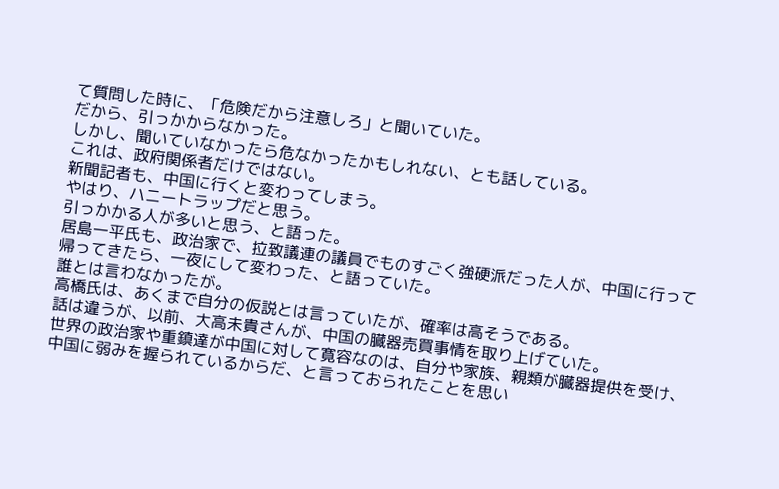て質問した時に、「危険だから注意しろ」と聞いていた。
だから、引っかからなかった。
しかし、聞いていなかったら危なかったかもしれない、とも話している。
これは、政府関係者だけではない。
新聞記者も、中国に行くと変わってしまう。
やはり、ハニートラップだと思う。
引っかかる人が多いと思う、と語った。
居島一平氏も、政治家で、拉致議連の議員でものすごく強硬派だった人が、中国に行って帰ってきたら、一夜にして変わった、と語っていた。
誰とは言わなかったが。
高橋氏は、あくまで自分の仮説とは言っていたが、確率は高そうである。
話は違うが、以前、大高未貴さんが、中国の臓器売買事情を取り上げていた。
世界の政治家や重鎮達が中国に対して寛容なのは、自分や家族、親類が臓器提供を受け、中国に弱みを握られているからだ、と言っておられたことを思い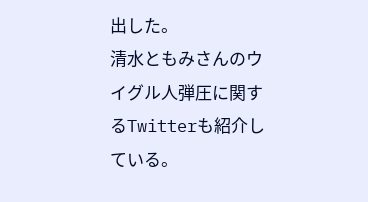出した。
清水ともみさんのウイグル人弾圧に関するTwitterも紹介している。